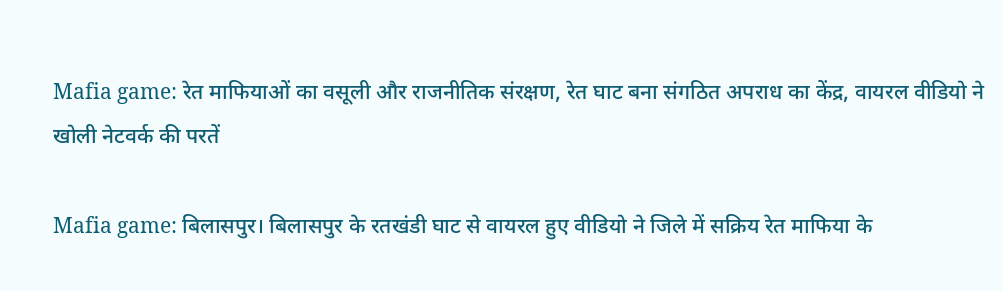Mafia game: रेत माफियाओं का वसूली और राजनीतिक संरक्षण, रेत घाट बना संगठित अपराध का केंद्र, वायरल वीडियो ने खोली नेटवर्क की परतें

Mafia game: बिलासपुर। बिलासपुर के रतखंडी घाट से वायरल हुए वीडियो ने जिले में सक्रिय रेत माफिया के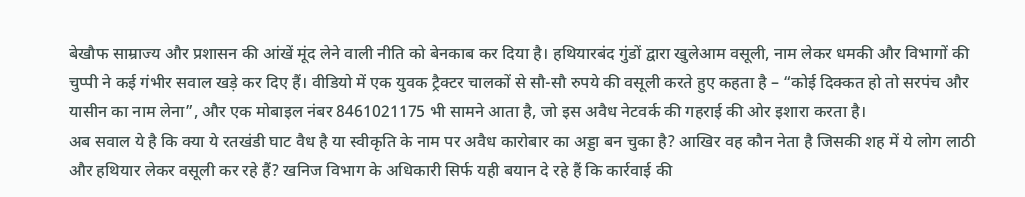बेखौफ साम्राज्य और प्रशासन की आंखें मूंद लेने वाली नीति को बेनकाब कर दिया है। हथियारबंद गुंडों द्वारा खुलेआम वसूली, नाम लेकर धमकी और विभागों की चुप्पी ने कई गंभीर सवाल खड़े कर दिए हैं। वीडियो में एक युवक ट्रैक्टर चालकों से सौ-सौ रुपये की वसूली करते हुए कहता है – “कोई दिक्कत हो तो सरपंच और यासीन का नाम लेना”, और एक मोबाइल नंबर 8461021175 भी सामने आता है, जो इस अवैध नेटवर्क की गहराई की ओर इशारा करता है।
अब सवाल ये है कि क्या ये रतखंडी घाट वैध है या स्वीकृति के नाम पर अवैध कारोबार का अड्डा बन चुका है? आखिर वह कौन नेता है जिसकी शह में ये लोग लाठी और हथियार लेकर वसूली कर रहे हैं? खनिज विभाग के अधिकारी सिर्फ यही बयान दे रहे हैं कि कार्रवाई की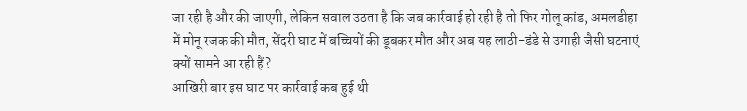जा रही है और की जाएगी, लेकिन सवाल उठता है कि जब कार्रवाई हो रही है तो फिर गोलू कांड, अमलडीहा में मोनू रजक की मौत, सेंदरी घाट में बच्चियों की डूबकर मौत और अब यह लाठी-डंडे से उगाही जैसी घटनाएं क्यों सामने आ रही हैं?
आखिरी बार इस घाट पर कार्रवाई कब हुई थी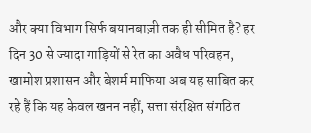और क्या विभाग सिर्फ बयानबाज़ी तक ही सीमित है? हर दिन 30 से ज्यादा गाड़ियों से रेत का अवैध परिवहन, खामोश प्रशासन और बेशर्म माफिया अब यह साबित कर रहे हैं कि यह केवल खनन नहीं, सत्ता संरक्षित संगठित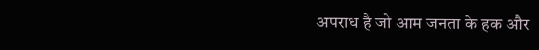अपराध है जो आम जनता के हक और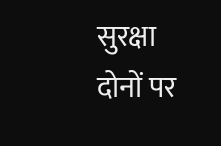सुरक्षा दोनों पर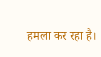हमला कर रहा है।